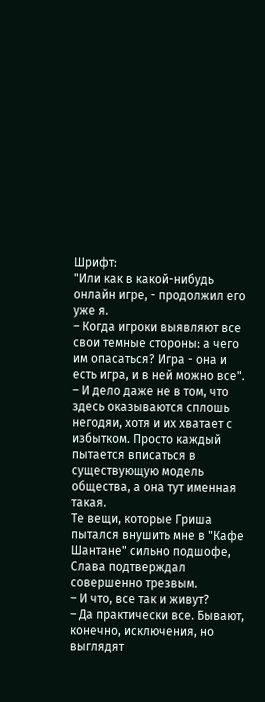Шрифт:
"Или как в какой-нибудь онлайн игре, - продолжил его уже я.
– Когда игроки выявляют все свои темные стороны: а чего им опасаться? Игра - она и есть игра, и в ней можно все".
– И дело даже не в том, что здесь оказываются сплошь негодяи, хотя и их хватает с избытком. Просто каждый пытается вписаться в существующую модель общества, а она тут именная такая.
Те вещи, которые Гриша пытался внушить мне в "Кафе Шантане" сильно подшофе, Слава подтверждал совершенно трезвым.
– И что, все так и живут?
– Да практически все. Бывают, конечно, исключения, но выглядят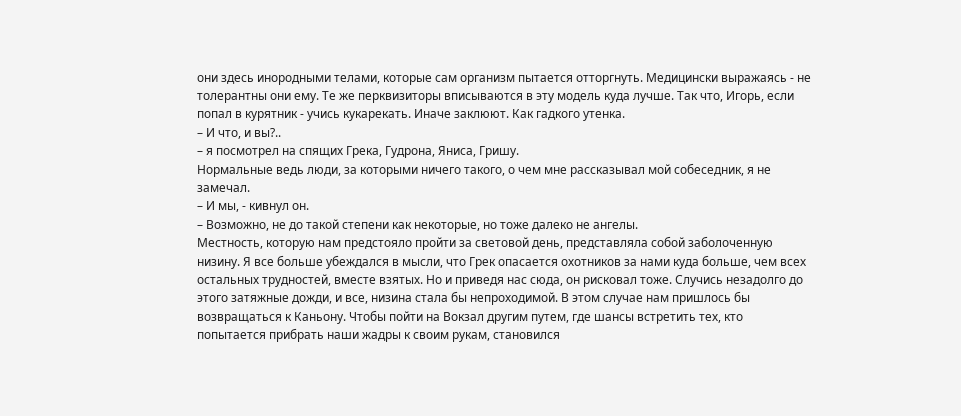они здесь инородными телами, которые сам организм пытается отторгнуть. Медицински выражаясь - не толерантны они ему. Те же перквизиторы вписываются в эту модель куда лучше. Так что, Игорь, если попал в курятник - учись кукарекать. Иначе заклюют. Как гадкого утенка.
– И что, и вы?..
– я посмотрел на спящих Грека, Гудрона, Яниса, Гришу.
Нормальные ведь люди, за которыми ничего такого, о чем мне рассказывал мой собеседник, я не замечал.
– И мы, - кивнул он.
– Возможно, не до такой степени как некоторые, но тоже далеко не ангелы.
Местность, которую нам предстояло пройти за световой день, представляла собой заболоченную низину. Я все больше убеждался в мысли, что Грек опасается охотников за нами куда больше, чем всех остальных трудностей, вместе взятых. Но и приведя нас сюда, он рисковал тоже. Случись незадолго до этого затяжные дожди, и все, низина стала бы непроходимой. В этом случае нам пришлось бы возвращаться к Каньону. Чтобы пойти на Вокзал другим путем, где шансы встретить тех, кто попытается прибрать наши жадры к своим рукам, становился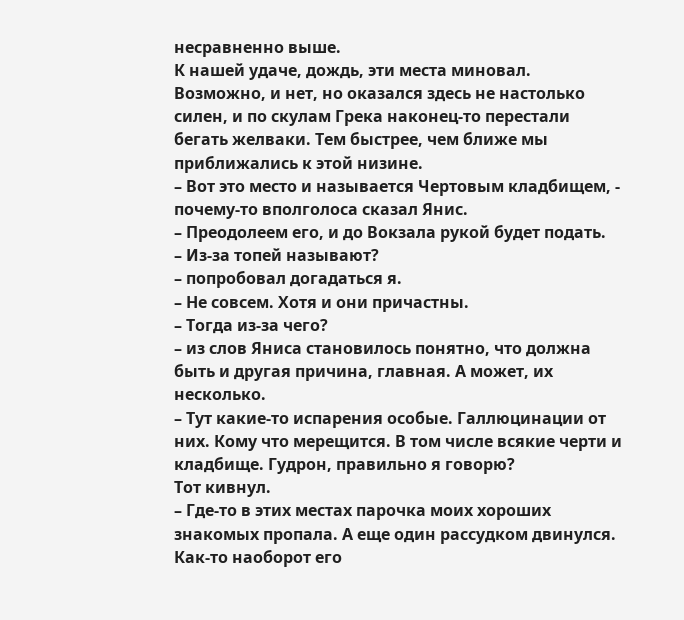несравненно выше.
К нашей удаче, дождь, эти места миновал. Возможно, и нет, но оказался здесь не настолько силен, и по скулам Грека наконец-то перестали бегать желваки. Тем быстрее, чем ближе мы приближались к этой низине.
– Вот это место и называется Чертовым кладбищем, - почему-то вполголоса сказал Янис.
– Преодолеем его, и до Вокзала рукой будет подать.
– Из-за топей называют?
– попробовал догадаться я.
– Не совсем. Хотя и они причастны.
– Тогда из-за чего?
– из слов Яниса становилось понятно, что должна быть и другая причина, главная. А может, их несколько.
– Тут какие-то испарения особые. Галлюцинации от них. Кому что мерещится. В том числе всякие черти и кладбище. Гудрон, правильно я говорю?
Тот кивнул.
– Где-то в этих местах парочка моих хороших знакомых пропала. А еще один рассудком двинулся. Как-то наоборот его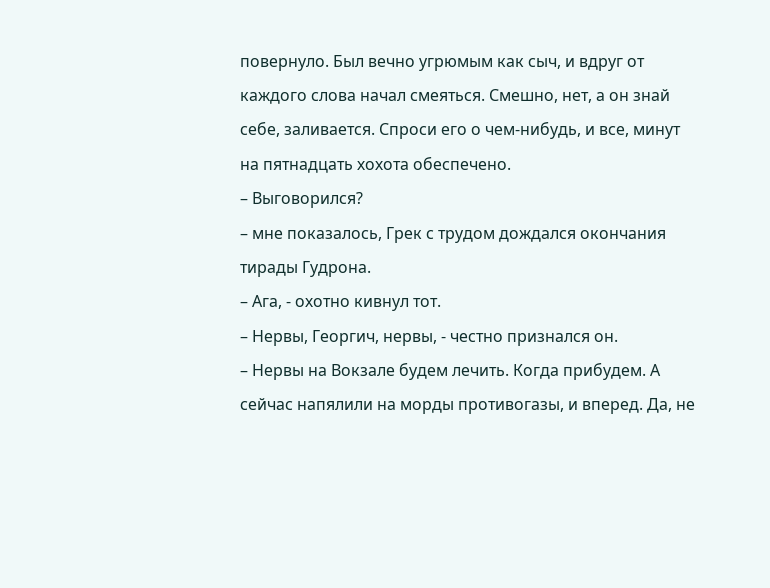повернуло. Был вечно угрюмым как сыч, и вдруг от каждого слова начал смеяться. Смешно, нет, а он знай себе, заливается. Спроси его о чем-нибудь, и все, минут на пятнадцать хохота обеспечено.
– Выговорился?
– мне показалось, Грек с трудом дождался окончания тирады Гудрона.
– Ага, - охотно кивнул тот.
– Нервы, Георгич, нервы, - честно признался он.
– Нервы на Вокзале будем лечить. Когда прибудем. А сейчас напялили на морды противогазы, и вперед. Да, не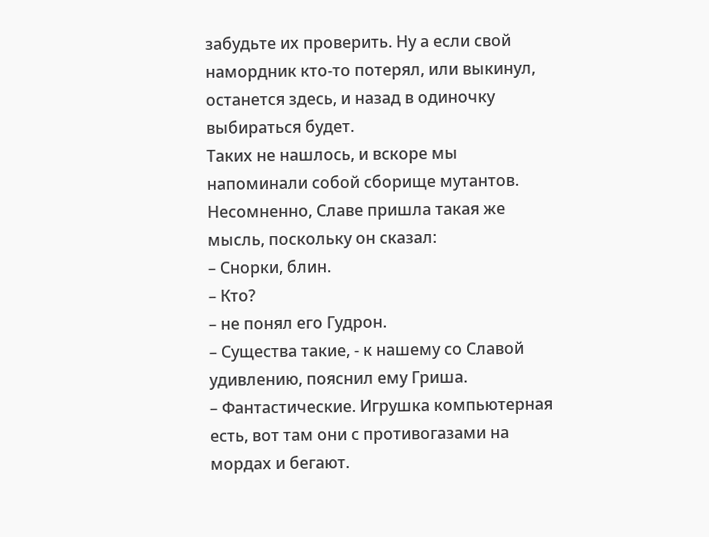забудьте их проверить. Ну а если свой намордник кто-то потерял, или выкинул, останется здесь, и назад в одиночку выбираться будет.
Таких не нашлось, и вскоре мы напоминали собой сборище мутантов. Несомненно, Славе пришла такая же мысль, поскольку он сказал:
– Снорки, блин.
– Кто?
– не понял его Гудрон.
– Существа такие, - к нашему со Славой удивлению, пояснил ему Гриша.
– Фантастические. Игрушка компьютерная есть, вот там они с противогазами на мордах и бегают.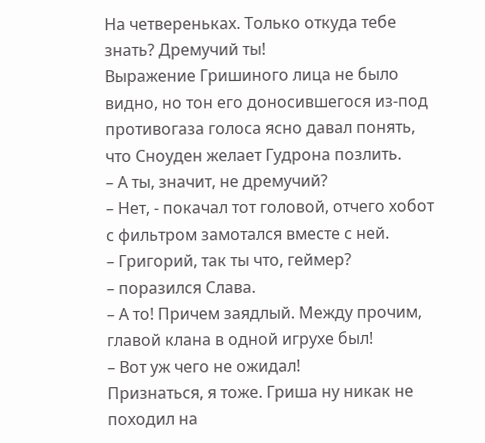На четвереньках. Только откуда тебе знать? Дремучий ты!
Выражение Гришиного лица не было видно, но тон его доносившегося из-под противогаза голоса ясно давал понять, что Сноуден желает Гудрона позлить.
– А ты, значит, не дремучий?
– Нет, - покачал тот головой, отчего хобот с фильтром замотался вместе с ней.
– Григорий, так ты что, геймер?
– поразился Слава.
– А то! Причем заядлый. Между прочим, главой клана в одной игрухе был!
– Вот уж чего не ожидал!
Признаться, я тоже. Гриша ну никак не походил на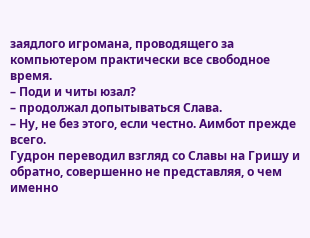заядлого игромана, проводящего за компьютером практически все свободное время.
– Поди и читы юзал?
– продолжал допытываться Слава.
– Ну, не без этого, если честно. Аимбот прежде всего.
Гудрон переводил взгляд со Славы на Гришу и обратно, совершенно не представляя, о чем именно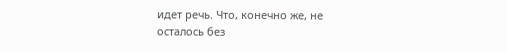идет речь. Что, конечно же, не осталось без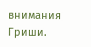внимания Гриши.